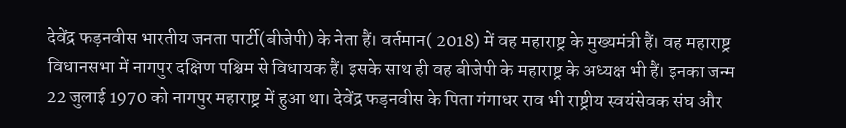देवेंद्र फड़नवीस भारतीय जनता पार्टी(बीजेपी) के नेता हैं। वर्तमान( 2018) में वह महाराष्ट्र के मुख्यमंत्री हैं। वह महाराष्ट्र विधानसभा में नागपुर दक्षिण पश्चिम से विधायक हैं। इसके साथ ही वह बीजेपी के महाराष्ट्र के अध्यक्ष भी हैं। इनका जन्म 22 जुलाई 1970 को नागपुर महाराष्ट्र में हुआ था। देवेंद्र फड़नवीस के पिता गंगाधर राव भी राष्ट्रीय स्वयंसेवक संघ और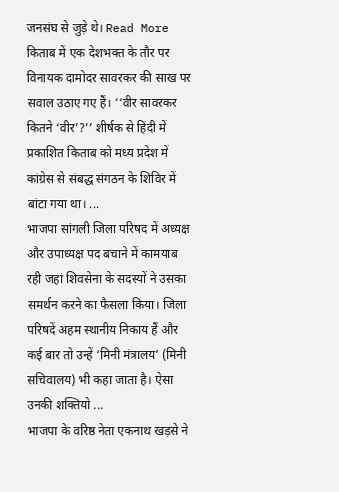जनसंघ से जुड़े थे। Read More
किताब में एक देशभक्त के तौर पर विनायक दामोदर सावरकर की साख पर सवाल उठाए गए हैं। ‘‘वीर सावरकर कितने ‘वीर’?’’ शीर्षक से हिंदी में प्रकाशित किताब को मध्य प्रदेश में कांग्रेस से संबद्ध संगठन के शिविर में बांटा गया था। ...
भाजपा सांगली जिला परिषद में अध्यक्ष और उपाध्यक्ष पद बचाने में कामयाब रही जहां शिवसेना के सदस्यों ने उसका समर्थन करने का फैसला किया। जिला परिषदें अहम स्थानीय निकाय हैं और कई बार तो उन्हें ‘मिनी मंत्रालय’ (मिनी सचिवालय) भी कहा जाता है। ऐसा उनकी शक्तियो ...
भाजपा के वरिष्ठ नेता एकनाथ खड़से ने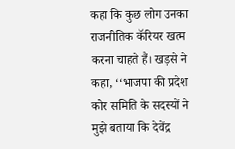कहा कि कुछ लोग उनका राजनीतिक कॅरियर खत्म करना चाहते हैं। खड़से ने कहा, ‘‘भाजपा की प्रदेश कोर समिति के सदस्यों ने मुझे बताया कि देवेंद्र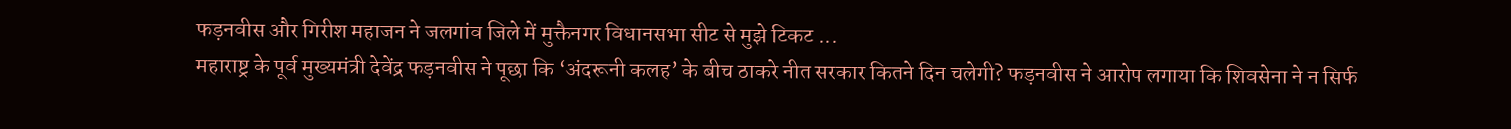फड़नवीस और गिरीश महाजन ने जलगांव जिले में मुक्तैनगर विधानसभा सीट से मुझे टिकट ...
महाराष्ट्र के पूर्व मुख्यमंत्री देवेंद्र फड़नवीस ने पूछा कि ‘अंदरूनी कलह’ के बीच ठाकरे नीत सरकार कितने दिन चलेगी? फड़नवीस ने आरोप लगाया कि शिवसेना ने न सिर्फ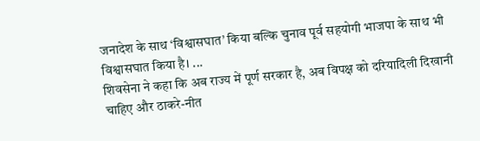जनादेश के साथ ‘विश्वासघात’ किया बल्कि चुनाव पूर्व सहयोगी भाजपा के साथ भी विश्वासघात किया है। ...
शिवसेना ने कहा कि अब राज्य में पूर्ण सरकार है, अब विपक्ष को दरियादिली दिखानी चाहिए और ठाकरे-नीत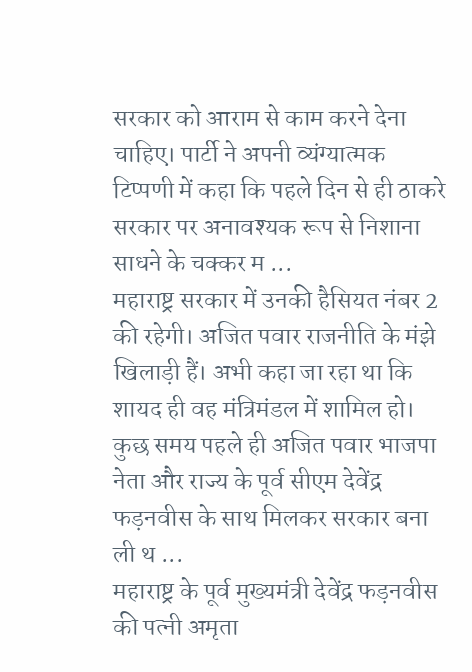सरकार को आराम से काम करने देना चाहिए। पार्टी ने अपनी व्यंग्यात्मक टिप्पणी में कहा कि पहले दिन से ही ठाकरे सरकार पर अनावश्यक रूप से निशाना साधने के चक्कर म ...
महाराष्ट्र सरकार में उनकी हैसियत नंबर 2 की रहेगी। अजित पवार राजनीति के मंझे खिलाड़ी हैं। अभी कहा जा रहा था कि शायद ही वह मंत्रिमंडल में शामिल हो। कुछ समय पहले ही अजित पवार भाजपा नेता और राज्य के पूर्व सीएम देवेंद्र फड़नवीस के साथ मिलकर सरकार बना ली थ ...
महाराष्ट्र के पूर्व मुख्यमंत्री देवेंद्र फड़नवीस की पत्नी अमृता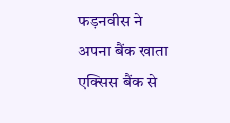फड़नवीस ने अपना बैंक खाता एक्सिस बैंक से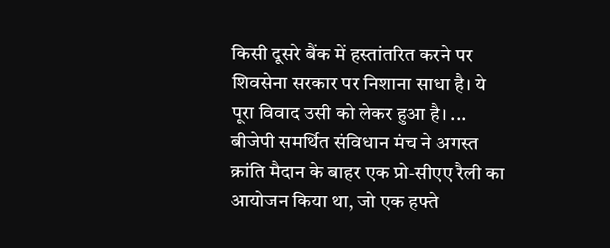किसी दूसरे बैंक में हस्तांतरित करने पर शिवसेना सरकार पर निशाना साधा है। ये पूरा विवाद उसी को लेकर हुआ है। ...
बीजेपी समर्थित संविधान मंच ने अगस्त क्रांति मैदान के बाहर एक प्रो-सीएए रैली का आयोजन किया था, जो एक हफ्ते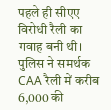पहले ही सीएए विरोधी रैली का गवाह बनी थी। पुलिस ने समर्थक CAA रैली में करीब 6,000 की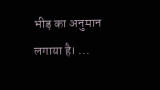भीड़ का अनुमान लगाया है। ...